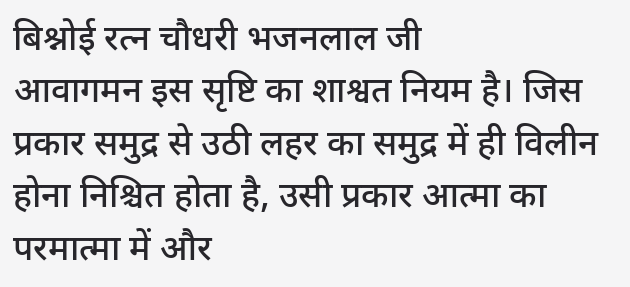बिश्नोई रत्न चौधरी भजनलाल जी
आवागमन इस सृष्टि का शाश्वत नियम है। जिस प्रकार समुद्र से उठी लहर का समुद्र में ही विलीन होना निश्चित होता है, उसी प्रकार आत्मा का परमात्मा में और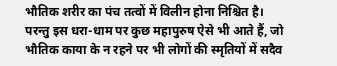भौतिक शरीर का पंच तत्वों में विलीन होना निश्चित है। परन्तु इस धरा-धाम पर कुछ महापुरुष ऐसे भी आते हैं, जो भौतिक काया के न रहने पर भी लोगों की स्मृतियों में सदैव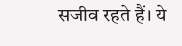सजीव रहते हैं। ये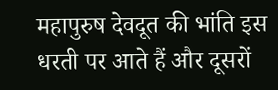महापुरुष देवदूत की भांति इस धरती पर आते हैं और दूसरों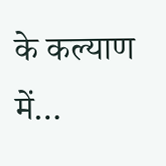के कल्याण में…